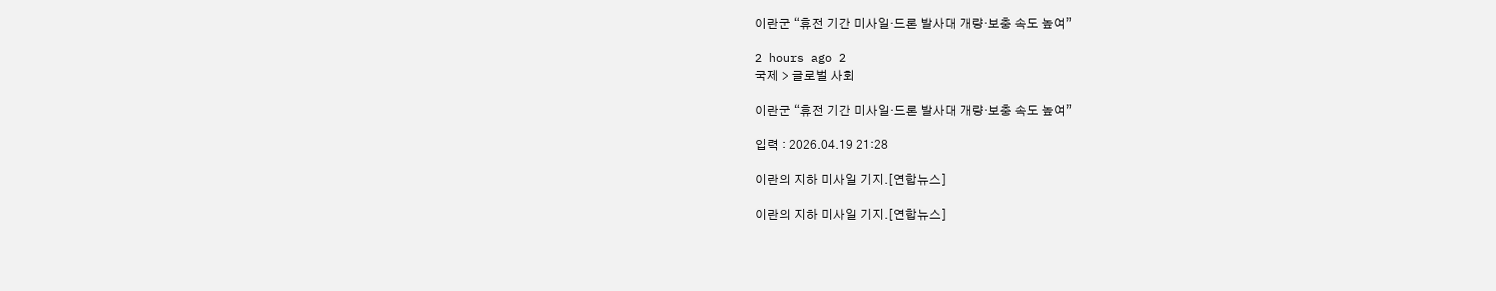이란군 “휴전 기간 미사일·드론 발사대 개량·보충 속도 높여”

2 hours ago 2
국제 > 글로벌 사회

이란군 “휴전 기간 미사일·드론 발사대 개량·보충 속도 높여”

입력 : 2026.04.19 21:28

이란의 지하 미사일 기지.[연합뉴스]

이란의 지하 미사일 기지.[연합뉴스]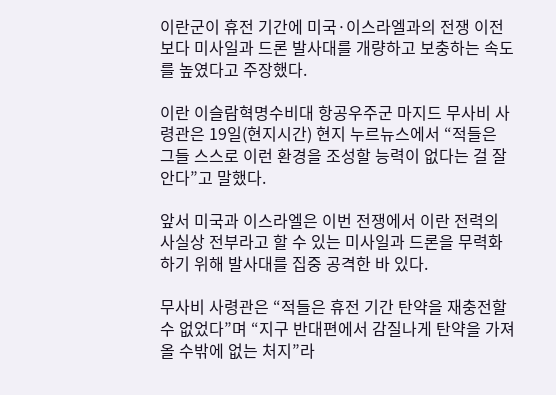이란군이 휴전 기간에 미국·이스라엘과의 전쟁 이전보다 미사일과 드론 발사대를 개량하고 보충하는 속도를 높였다고 주장했다.

이란 이슬람혁명수비대 항공우주군 마지드 무사비 사령관은 19일(현지시간) 현지 누르뉴스에서 “적들은 그들 스스로 이런 환경을 조성할 능력이 없다는 걸 잘 안다”고 말했다.

앞서 미국과 이스라엘은 이번 전쟁에서 이란 전력의 사실상 전부라고 할 수 있는 미사일과 드론을 무력화하기 위해 발사대를 집중 공격한 바 있다.

무사비 사령관은 “적들은 휴전 기간 탄약을 재충전할 수 없었다”며 “지구 반대편에서 감질나게 탄약을 가져올 수밖에 없는 처지”라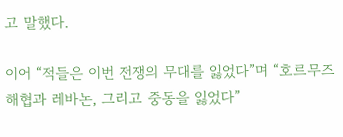고 말했다.

이어 “적들은 이번 전쟁의 무대를 잃었다”며 “호르무즈 해협과 레바논, 그리고 중동을 잃었다”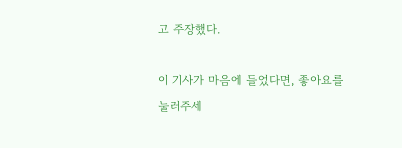고 주장했다.

이 기사가 마음에 들었다면, 좋아요를 눌러주세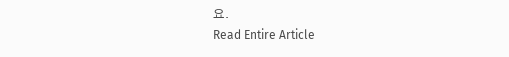요.
Read Entire Article